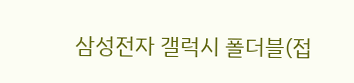삼성전자 갤럭시 폴더블(접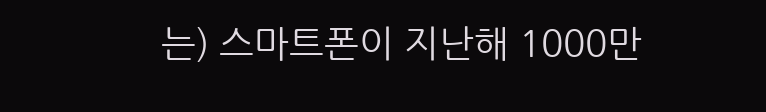는) 스마트폰이 지난해 1000만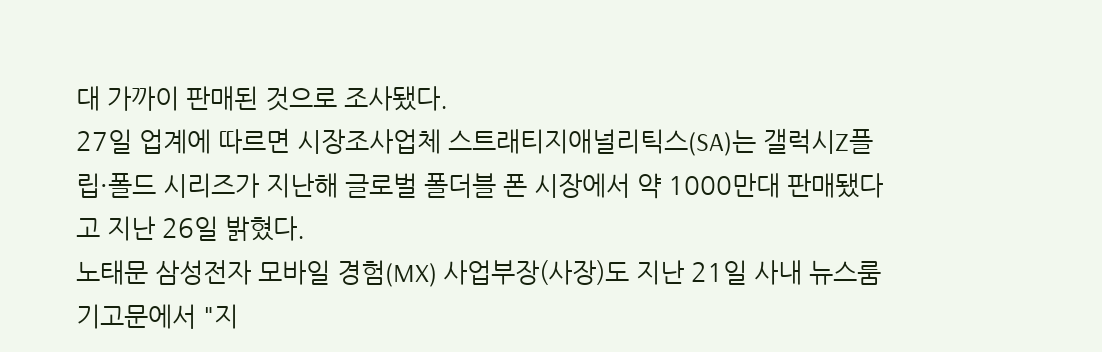대 가까이 판매된 것으로 조사됐다.
27일 업계에 따르면 시장조사업체 스트래티지애널리틱스(SA)는 갤럭시Z플립·폴드 시리즈가 지난해 글로벌 폴더블 폰 시장에서 약 1000만대 판매됐다고 지난 26일 밝혔다.
노태문 삼성전자 모바일 경험(MX) 사업부장(사장)도 지난 21일 사내 뉴스룸 기고문에서 "지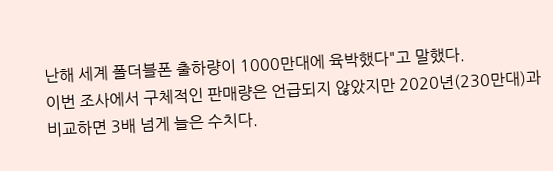난해 세계 폴더블폰 출하량이 1000만대에 육박했다"고 말했다.
이번 조사에서 구체적인 판매량은 언급되지 않았지만 2020년(230만대)과 비교하면 3배 넘게 늘은 수치다.